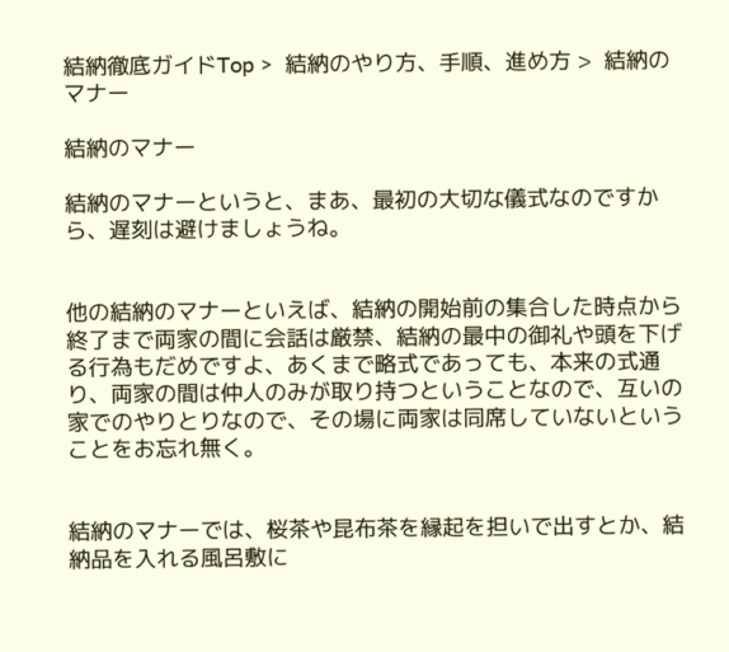結納徹底ガイドTop >  結納のやり方、手順、進め方 >  結納のマナー

結納のマナー

結納のマナーというと、まあ、最初の大切な儀式なのですから、遅刻は避けましょうね。


他の結納のマナーといえば、結納の開始前の集合した時点から終了まで両家の間に会話は厳禁、結納の最中の御礼や頭を下げる行為もだめですよ、あくまで略式であっても、本来の式通り、両家の間は仲人のみが取り持つということなので、互いの家でのやりとりなので、その場に両家は同席していないということをお忘れ無く。


結納のマナーでは、桜茶や昆布茶を縁起を担いで出すとか、結納品を入れる風呂敷に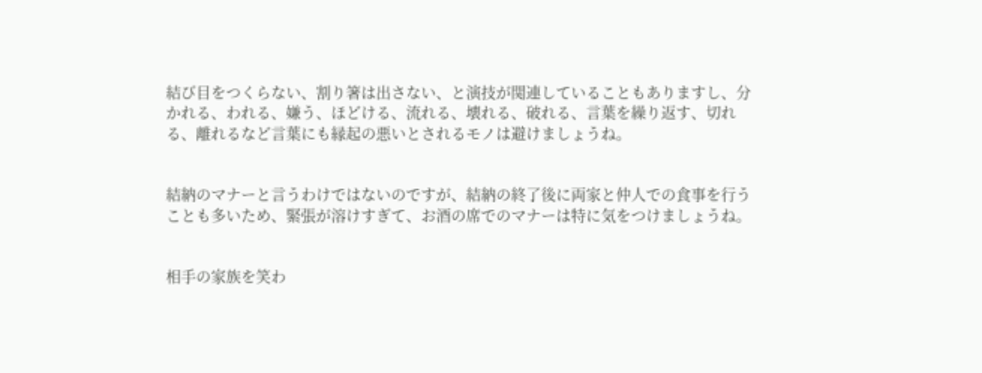結び目をつくらない、割り箸は出さない、と演技が関連していることもありますし、分かれる、われる、嫌う、ほどける、流れる、壊れる、破れる、言葉を繰り返す、切れる、離れるなど言葉にも縁起の悪いとされるモノは避けましょうね。


結納のマナーと言うわけではないのですが、結納の終了後に両家と仲人での食事を行うことも多いため、緊張が溶けすぎて、お酒の席でのマナーは特に気をつけましょうね。


相手の家族を笑わ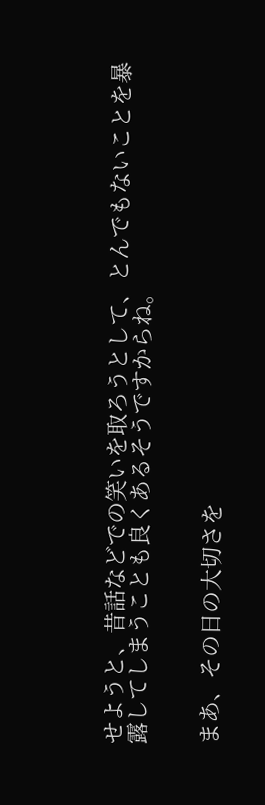せようと、昔話などでの笑いを取ろうとして、とんでもないことを暴露してしまうことも良くあるそうですからね。


まあ、その日の大切さを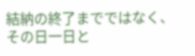結納の終了までではなく、その日一日と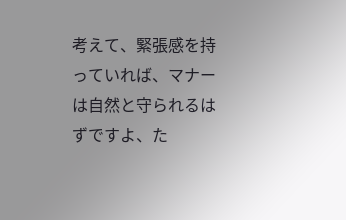考えて、緊張感を持っていれば、マナーは自然と守られるはずですよ、た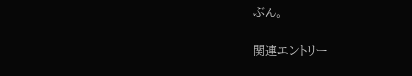ぶん。

関連エントリー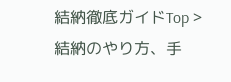結納徹底ガイドTop >  結納のやり方、手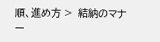順、進め方 >  結納のマナー